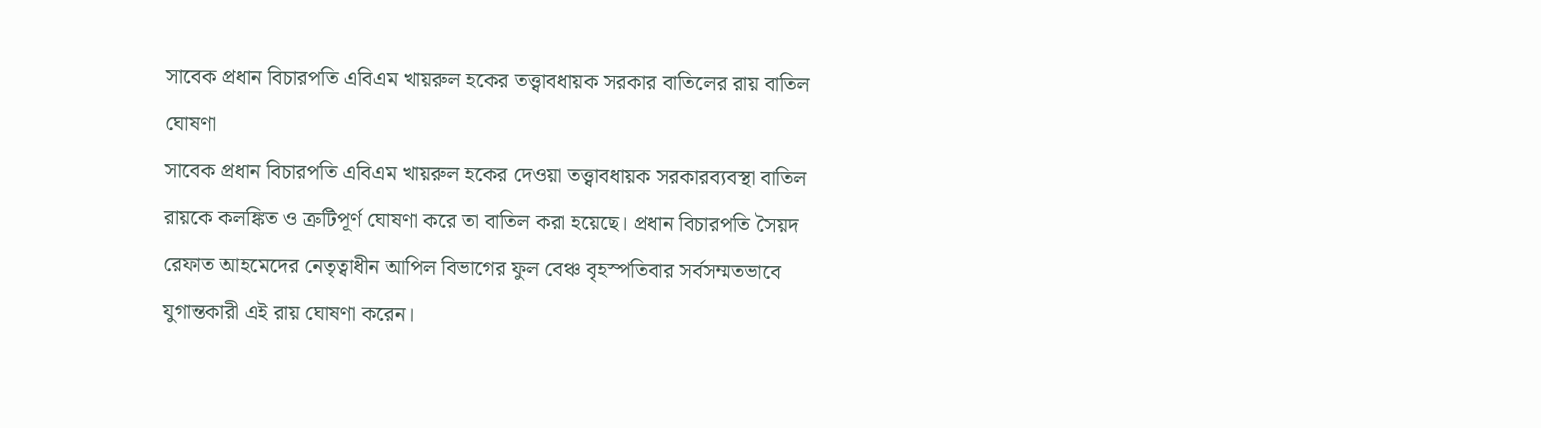সাবেক প্রধান বিচারপতি এবিএম খায়রুল হকের তত্ত্বাবধায়ক সরকার বাতিলের রায় বাতিল ঘোষণা
সাবেক প্রধান বিচারপতি এবিএম খায়রুল হকের দেওয়া তত্ত্বাবধায়ক সরকারব্যবস্থা বাতিল রায়কে কলঙ্কিত ও ত্রুটিপূর্ণ ঘোষণা করে তা বাতিল করা হয়েছে। প্রধান বিচারপতি সৈয়দ রেফাত আহমেদের নেতৃত্বাধীন আপিল বিভাগের ফুল বেঞ্চ বৃহস্পতিবার সর্বসম্মতভাবে যুগান্তকারী এই রায় ঘোষণা করেন।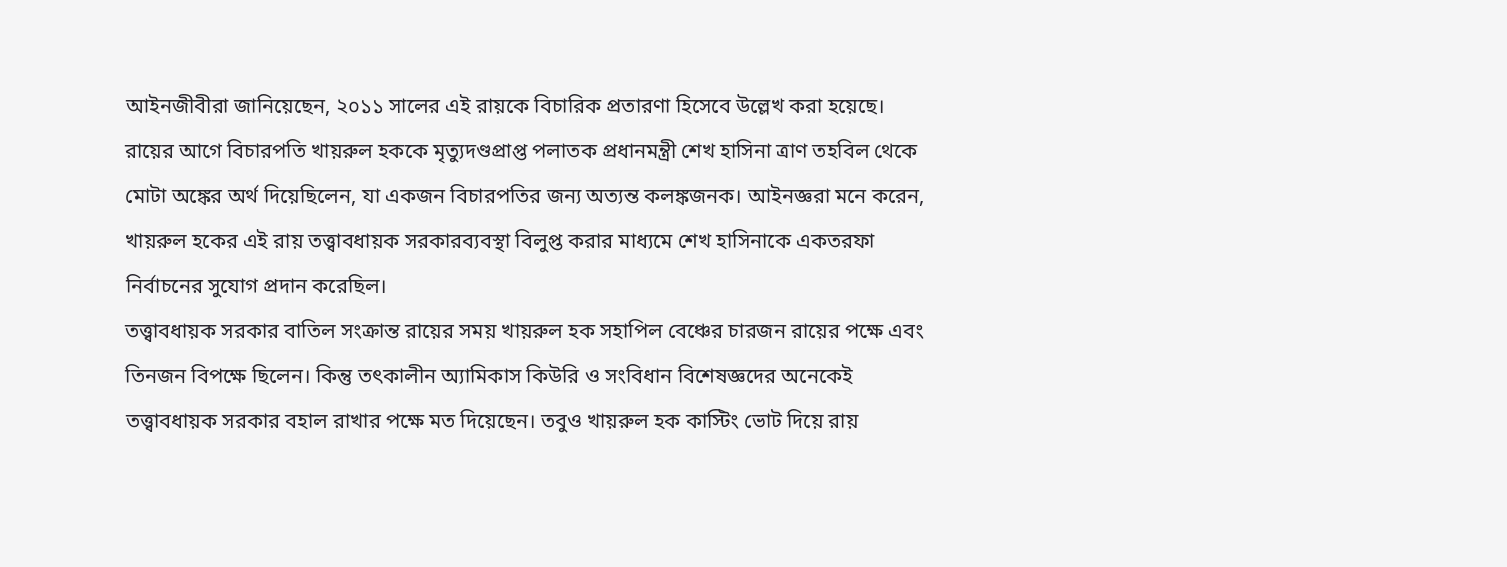আইনজীবীরা জানিয়েছেন, ২০১১ সালের এই রায়কে বিচারিক প্রতারণা হিসেবে উল্লেখ করা হয়েছে। রায়ের আগে বিচারপতি খায়রুল হককে মৃত্যুদণ্ডপ্রাপ্ত পলাতক প্রধানমন্ত্রী শেখ হাসিনা ত্রাণ তহবিল থেকে মোটা অঙ্কের অর্থ দিয়েছিলেন, যা একজন বিচারপতির জন্য অত্যন্ত কলঙ্কজনক। আইনজ্ঞরা মনে করেন, খায়রুল হকের এই রায় তত্ত্বাবধায়ক সরকারব্যবস্থা বিলুপ্ত করার মাধ্যমে শেখ হাসিনাকে একতরফা নির্বাচনের সুযোগ প্রদান করেছিল।
তত্ত্বাবধায়ক সরকার বাতিল সংক্রান্ত রায়ের সময় খায়রুল হক সহাপিল বেঞ্চের চারজন রায়ের পক্ষে এবং তিনজন বিপক্ষে ছিলেন। কিন্তু তৎকালীন অ্যামিকাস কিউরি ও সংবিধান বিশেষজ্ঞদের অনেকেই তত্ত্বাবধায়ক সরকার বহাল রাখার পক্ষে মত দিয়েছেন। তবুও খায়রুল হক কাস্টিং ভোট দিয়ে রায়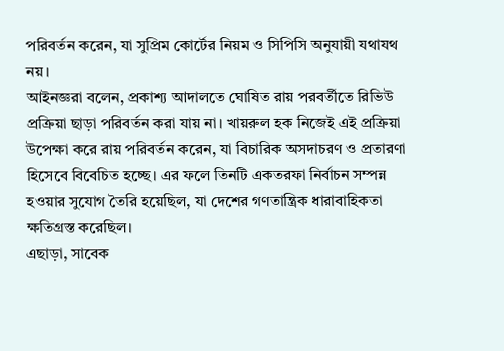পরিবর্তন করেন, যা সুপ্রিম কোর্টের নিয়ম ও সিপিসি অনুযায়ী যথাযথ নয়।
আইনজ্ঞরা বলেন, প্রকাশ্য আদালতে ঘোষিত রায় পরবর্তীতে রিভিউ প্রক্রিয়া ছাড়া পরিবর্তন করা যায় না। খায়রুল হক নিজেই এই প্রক্রিয়া উপেক্ষা করে রায় পরিবর্তন করেন, যা বিচারিক অসদাচরণ ও প্রতারণা হিসেবে বিবেচিত হচ্ছে। এর ফলে তিনটি একতরফা নির্বাচন সম্পন্ন হওয়ার সুযোগ তৈরি হয়েছিল, যা দেশের গণতান্ত্রিক ধারাবাহিকতা ক্ষতিগ্রস্ত করেছিল।
এছাড়া, সাবেক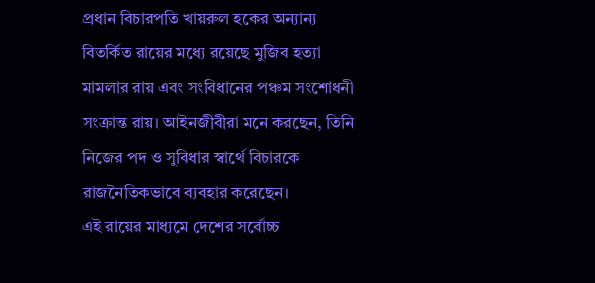প্রধান বিচারপতি খায়রুল হকের অন্যান্য বিতর্কিত রায়ের মধ্যে রয়েছে মুজিব হত্যা মামলার রায় এবং সংবিধানের পঞ্চম সংশোধনী সংক্রান্ত রায়। আইনজীবীরা মনে করছেন, তিনি নিজের পদ ও সুবিধার স্বার্থে বিচারকে রাজনৈতিকভাবে ব্যবহার করেছেন।
এই রায়ের মাধ্যমে দেশের সর্বোচ্চ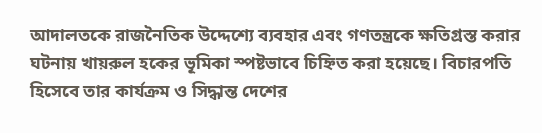আদালতকে রাজনৈতিক উদ্দেশ্যে ব্যবহার এবং গণতন্ত্রকে ক্ষতিগ্রস্ত করার ঘটনায় খায়রুল হকের ভূমিকা স্পষ্টভাবে চিহ্নিত করা হয়েছে। বিচারপতি হিসেবে তার কার্যক্রম ও সিদ্ধান্ত দেশের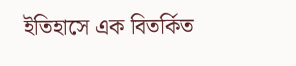ইতিহাসে এক বিতর্কিত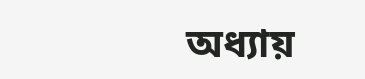অধ্যায়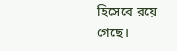হিসেবে রয়ে গেছে।